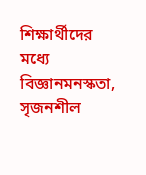শিক্ষার্থীদের মধ্যে বিজ্ঞানমনস্কতা, সৃজনশীল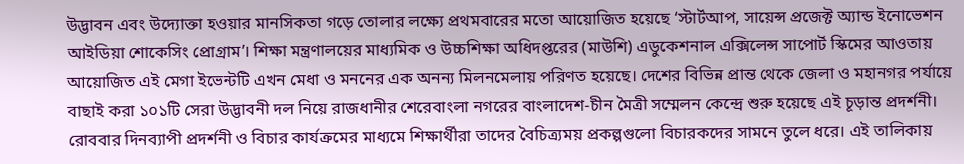উদ্ভাবন এবং উদ্যোক্তা হওয়ার মানসিকতা গড়ে তোলার লক্ষ্যে প্রথমবারের মতো আয়োজিত হয়েছে ‘স্টার্টআপ, সায়েন্স প্রজেক্ট অ্যান্ড ইনোভেশন আইডিয়া শোকেসিং প্রোগ্রাম’। শিক্ষা মন্ত্রণালয়ের মাধ্যমিক ও উচ্চশিক্ষা অধিদপ্তরের (মাউশি) এডুকেশনাল এক্সিলেন্স সাপোর্ট স্কিমের আওতায় আয়োজিত এই মেগা ইভেন্টটি এখন মেধা ও মননের এক অনন্য মিলনমেলায় পরিণত হয়েছে। দেশের বিভিন্ন প্রান্ত থেকে জেলা ও মহানগর পর্যায়ে বাছাই করা ১০১টি সেরা উদ্ভাবনী দল নিয়ে রাজধানীর শেরেবাংলা নগরের বাংলাদেশ-চীন মৈত্রী সম্মেলন কেন্দ্রে শুরু হয়েছে এই চূড়ান্ত প্রদর্শনী।
রোববার দিনব্যাপী প্রদর্শনী ও বিচার কার্যক্রমের মাধ্যমে শিক্ষার্থীরা তাদের বৈচিত্র্যময় প্রকল্পগুলো বিচারকদের সামনে তুলে ধরে। এই তালিকায়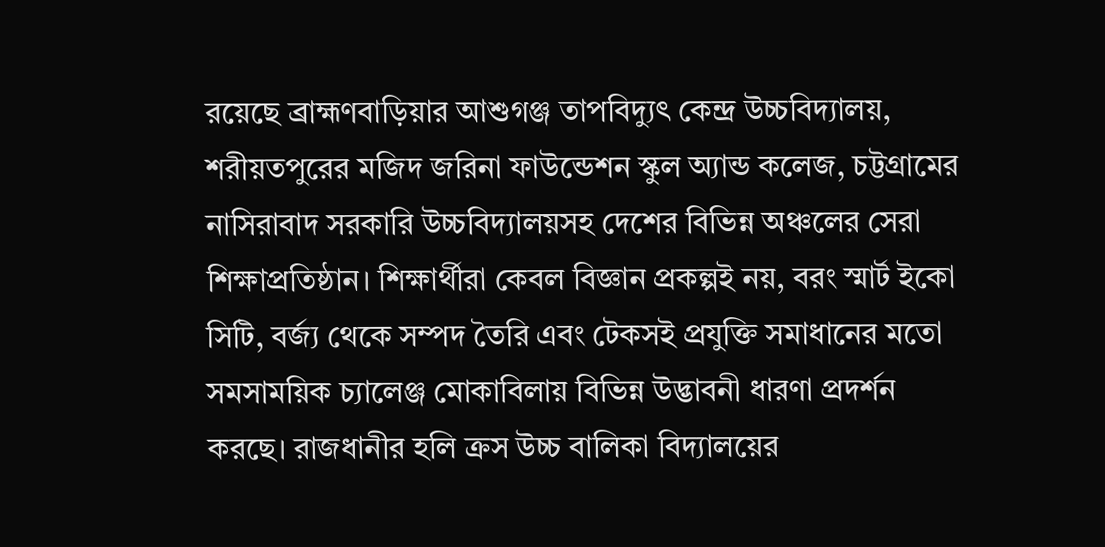রয়েছে ব্রাহ্মণবাড়িয়ার আশুগঞ্জ তাপবিদ্যুৎ কেন্দ্র উচ্চবিদ্যালয়, শরীয়তপুরের মজিদ জরিনা ফাউন্ডেশন স্কুল অ্যান্ড কলেজ, চট্টগ্রামের নাসিরাবাদ সরকারি উচ্চবিদ্যালয়সহ দেশের বিভিন্ন অঞ্চলের সেরা শিক্ষাপ্রতিষ্ঠান। শিক্ষার্থীরা কেবল বিজ্ঞান প্রকল্পই নয়, বরং স্মার্ট ইকো সিটি, বর্জ্য থেকে সম্পদ তৈরি এবং টেকসই প্রযুক্তি সমাধানের মতো সমসাময়িক চ্যালেঞ্জ মোকাবিলায় বিভিন্ন উদ্ভাবনী ধারণা প্রদর্শন করছে। রাজধানীর হলি ক্রস উচ্চ বালিকা বিদ্যালয়ের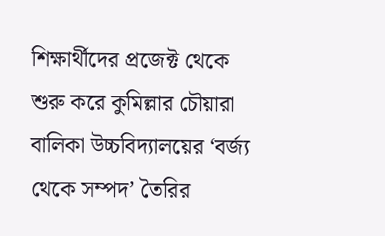শিক্ষার্থীদের প্রজেক্ট থেকে শুরু করে কুমিল্লার চৌয়ারা বালিকা উচ্চবিদ্যালয়ের ‘বর্জ্য থেকে সম্পদ’ তৈরির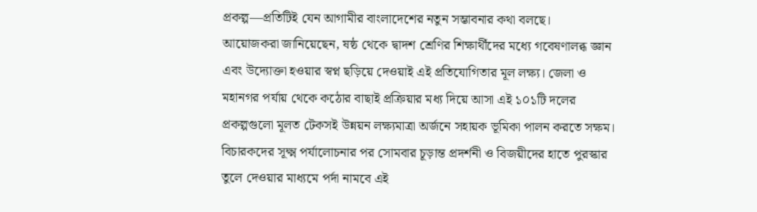প্রকল্প—প্রতিটিই যেন আগামীর বাংলাদেশের নতুন সম্ভাবনার কথা বলছে।
আয়োজকরা জানিয়েছেন, ষষ্ঠ থেকে দ্বাদশ শ্রেণির শিক্ষার্থীদের মধ্যে গবেষণালব্ধ জ্ঞান এবং উদ্যোক্তা হওয়ার স্বপ্ন ছড়িয়ে দেওয়াই এই প্রতিযোগিতার মূল লক্ষ্য। জেলা ও মহানগর পর্যায় থেকে কঠোর বাছাই প্রক্রিয়ার মধ্য দিয়ে আসা এই ১০১টি দলের প্রকল্পগুলো মূলত টেকসই উন্নয়ন লক্ষ্যমাত্রা অর্জনে সহায়ক ভূমিকা পালন করতে সক্ষম। বিচারকদের সূক্ষ্ম পর্যালোচনার পর সোমবার চূড়ান্ত প্রদর্শনী ও বিজয়ীদের হাতে পুরস্কার তুলে দেওয়ার মাধ্যমে পর্দা নামবে এই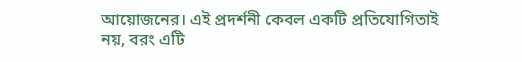আয়োজনের। এই প্রদর্শনী কেবল একটি প্রতিযোগিতাই নয়, বরং এটি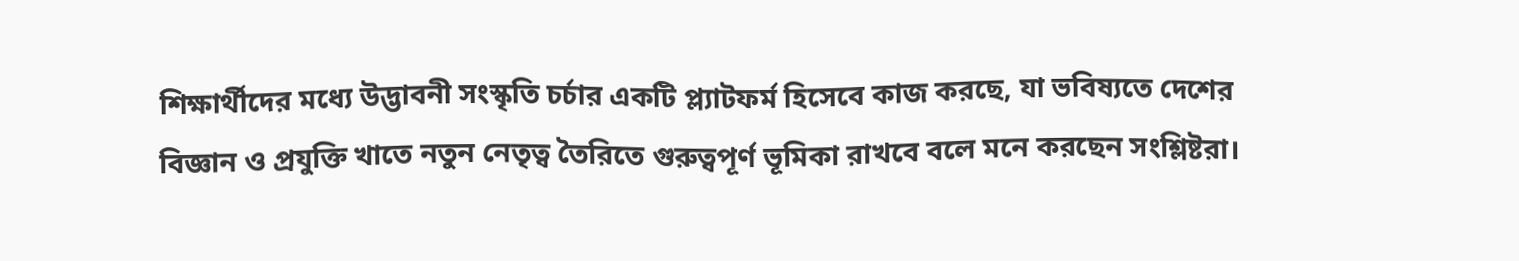শিক্ষার্থীদের মধ্যে উদ্ভাবনী সংস্কৃতি চর্চার একটি প্ল্যাটফর্ম হিসেবে কাজ করছে, যা ভবিষ্যতে দেশের বিজ্ঞান ও প্রযুক্তি খাতে নতুন নেতৃত্ব তৈরিতে গুরুত্বপূর্ণ ভূমিকা রাখবে বলে মনে করছেন সংশ্লিষ্টরা।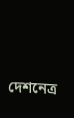দেশনেত্র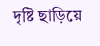দৃষ্টি ছাড়িয়ে